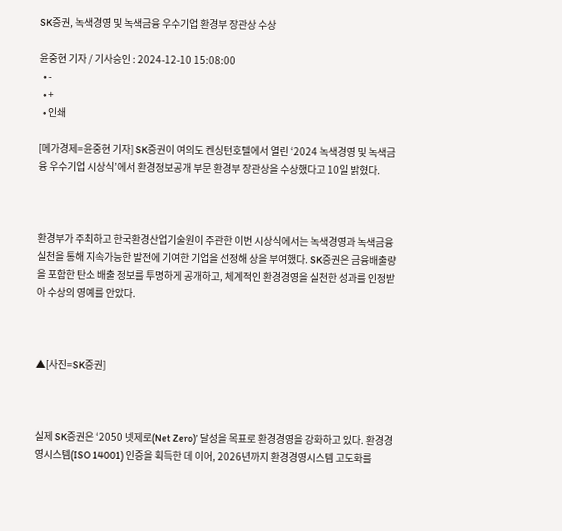SK증권, 녹색경영 및 녹색금융 우수기업 환경부 장관상 수상

윤중현 기자 / 기사승인 : 2024-12-10 15:08:00
  • -
  • +
  • 인쇄

[메가경제=윤중현 기자] SK증권이 여의도 켄싱턴호텔에서 열린 ‘2024 녹색경영 및 녹색금융 우수기업 시상식’에서 환경정보공개 부문 환경부 장관상을 수상했다고 10일 밝혔다.



환경부가 주최하고 한국환경산업기술원이 주관한 이번 시상식에서는 녹색경영과 녹색금융 실천을 통해 지속가능한 발전에 기여한 기업을 선정해 상을 부여했다. SK증권은 금융배출량을 포함한 탄소 배출 정보를 투명하게 공개하고, 체계적인 환경경영을 실천한 성과를 인정받아 수상의 영예를 안았다.



▲[사진=SK증권]



실제 SK증권은 ‘2050 넷제로(Net Zero)’ 달성을 목표로 환경경영을 강화하고 있다. 환경경영시스템(ISO 14001) 인증을 획득한 데 이어, 2026년까지 환경경영시스템 고도화를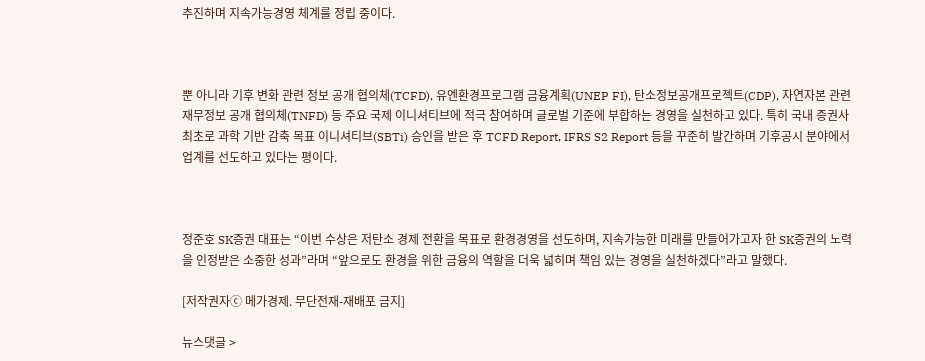추진하며 지속가능경영 체계를 정립 중이다.



뿐 아니라 기후 변화 관련 정보 공개 협의체(TCFD), 유엔환경프로그램 금융계획(UNEP FI), 탄소정보공개프로젝트(CDP), 자연자본 관련 재무정보 공개 협의체(TNFD) 등 주요 국제 이니셔티브에 적극 참여하며 글로벌 기준에 부합하는 경영을 실천하고 있다. 특히 국내 증권사 최초로 과학 기반 감축 목표 이니셔티브(SBTi) 승인을 받은 후 TCFD Report, IFRS S2 Report 등을 꾸준히 발간하며 기후공시 분야에서 업계를 선도하고 있다는 평이다.



정준호 SK증권 대표는 “이번 수상은 저탄소 경제 전환을 목표로 환경경영을 선도하며, 지속가능한 미래를 만들어가고자 한 SK증권의 노력을 인정받은 소중한 성과”라며 “앞으로도 환경을 위한 금융의 역할을 더욱 넓히며 책임 있는 경영을 실천하겠다”라고 말했다.

[저작권자ⓒ 메가경제. 무단전재-재배포 금지]

뉴스댓글 >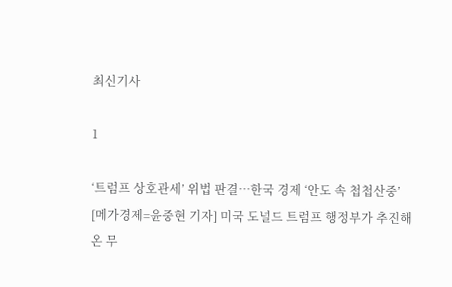최신기사

1

‘트럼프 상호관세’ 위법 판결…한국 경제 ‘안도 속 첩첩산중’
[메가경제=윤중현 기자] 미국 도널드 트럼프 행정부가 추진해 온 무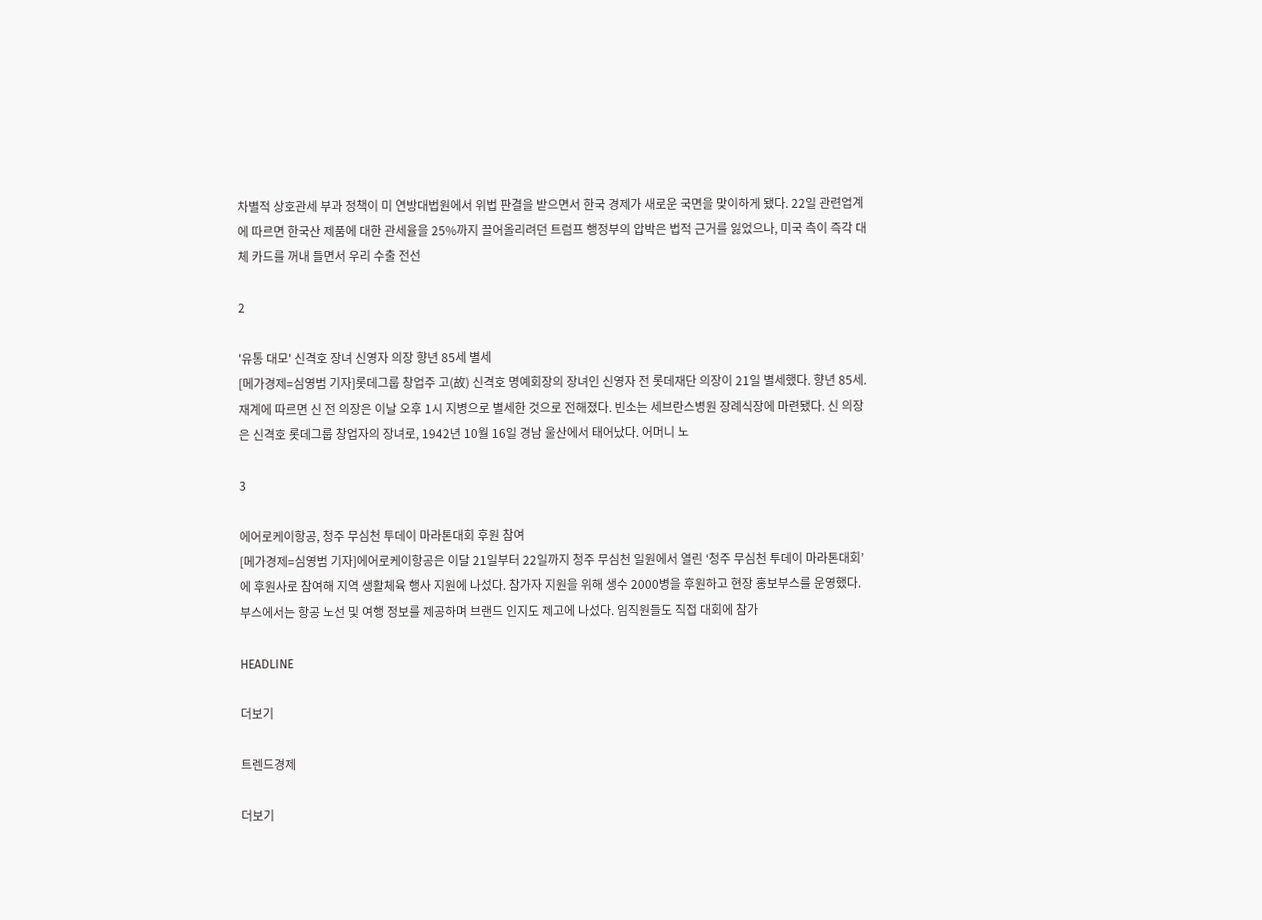차별적 상호관세 부과 정책이 미 연방대법원에서 위법 판결을 받으면서 한국 경제가 새로운 국면을 맞이하게 됐다. 22일 관련업계에 따르면 한국산 제품에 대한 관세율을 25%까지 끌어올리려던 트럼프 행정부의 압박은 법적 근거를 잃었으나, 미국 측이 즉각 대체 카드를 꺼내 들면서 우리 수출 전선

2

'유통 대모' 신격호 장녀 신영자 의장 향년 85세 별세
[메가경제=심영범 기자]롯데그룹 창업주 고(故) 신격호 명예회장의 장녀인 신영자 전 롯데재단 의장이 21일 별세했다. 향년 85세. 재계에 따르면 신 전 의장은 이날 오후 1시 지병으로 별세한 것으로 전해졌다. 빈소는 세브란스병원 장례식장에 마련됐다. 신 의장은 신격호 롯데그룹 창업자의 장녀로, 1942년 10월 16일 경남 울산에서 태어났다. 어머니 노

3

에어로케이항공, 청주 무심천 투데이 마라톤대회 후원 참여
[메가경제=심영범 기자]에어로케이항공은 이달 21일부터 22일까지 청주 무심천 일원에서 열린 ‘청주 무심천 투데이 마라톤대회’에 후원사로 참여해 지역 생활체육 행사 지원에 나섰다. 참가자 지원을 위해 생수 2000병을 후원하고 현장 홍보부스를 운영했다. 부스에서는 항공 노선 및 여행 정보를 제공하며 브랜드 인지도 제고에 나섰다. 임직원들도 직접 대회에 참가

HEADLINE

더보기

트렌드경제

더보기